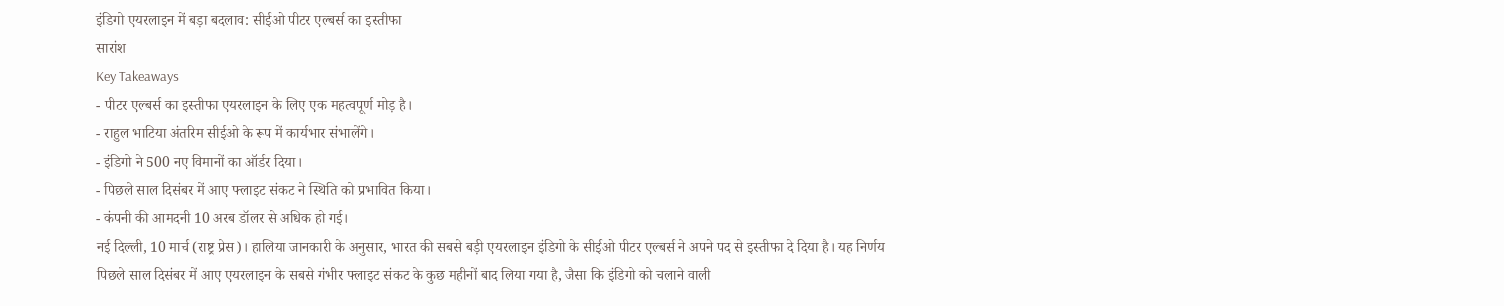इंडिगो एयरलाइन में बड़ा बदलाव: सीईओ पीटर एल्बर्स का इस्तीफा
सारांश
Key Takeaways
- पीटर एल्बर्स का इस्तीफा एयरलाइन के लिए एक महत्वपूर्ण मोड़ है।
- राहुल भाटिया अंतरिम सीईओ के रूप में कार्यभार संभालेंगे।
- इंडिगो ने 500 नए विमानों का ऑर्डर दिया।
- पिछले साल दिसंबर में आए फ्लाइट संकट ने स्थिति को प्रभावित किया।
- कंपनी की आमदनी 10 अरब डॉलर से अधिक हो गई।
नई दिल्ली, 10 मार्च (राष्ट्र प्रेस)। हालिया जानकारी के अनुसार, भारत की सबसे बड़ी एयरलाइन इंडिगो के सीईओ पीटर एल्बर्स ने अपने पद से इस्तीफा दे दिया है। यह निर्णय पिछले साल दिसंबर में आए एयरलाइन के सबसे गंभीर फ्लाइट संकट के कुछ महीनों बाद लिया गया है, जैसा कि इंडिगो को चलाने वाली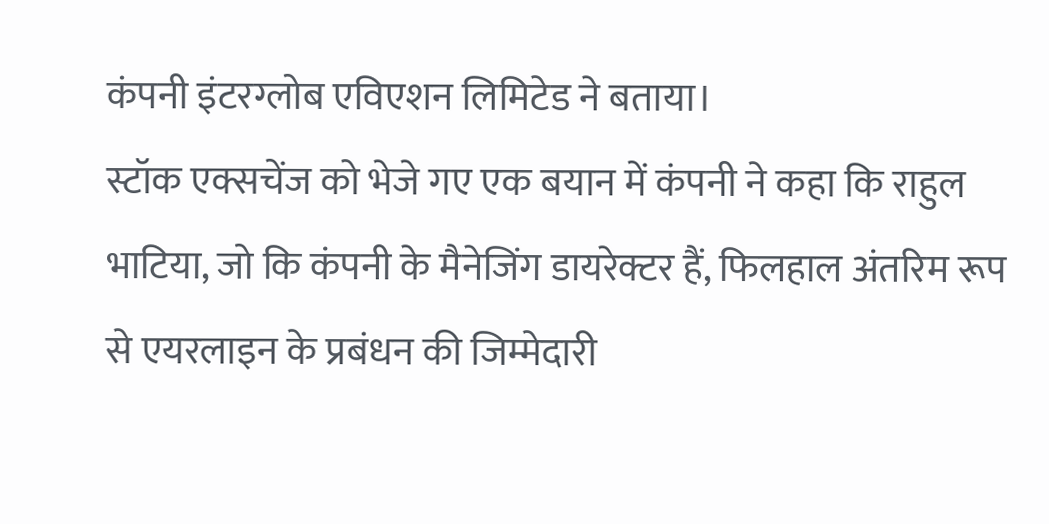कंपनी इंटरग्लोब एविएशन लिमिटेड ने बताया।
स्टॉक एक्सचेंज को भेजे गए एक बयान में कंपनी ने कहा कि राहुल भाटिया, जो कि कंपनी के मैनेजिंग डायरेक्टर हैं, फिलहाल अंतरिम रूप से एयरलाइन के प्रबंधन की जिम्मेदारी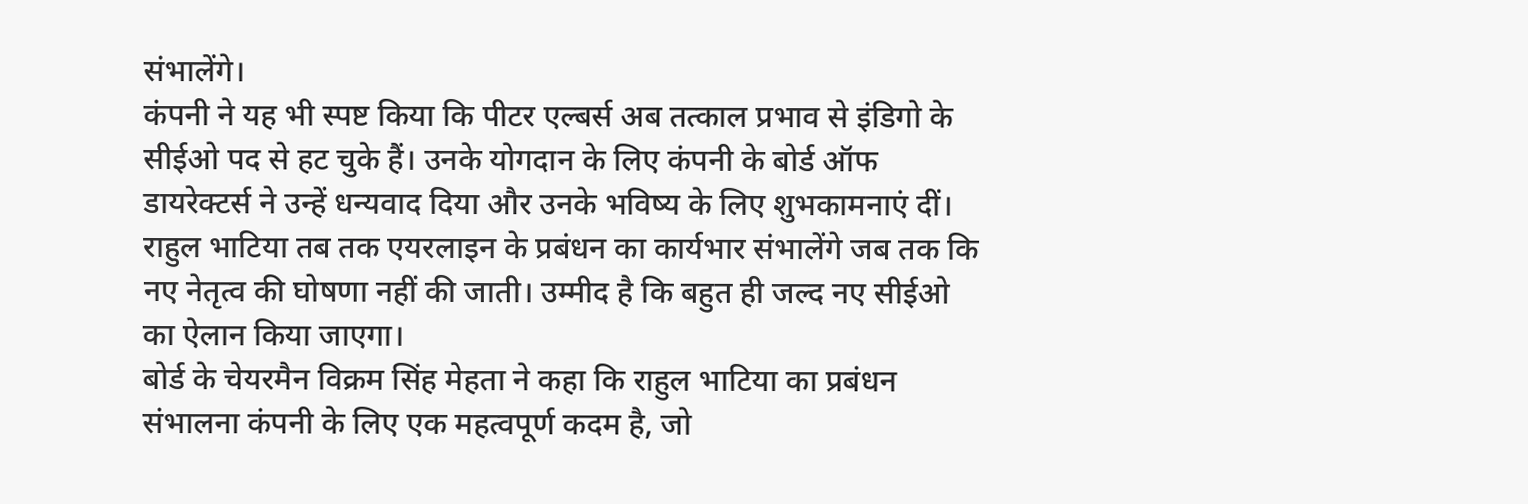संभालेंगे।
कंपनी ने यह भी स्पष्ट किया कि पीटर एल्बर्स अब तत्काल प्रभाव से इंडिगो के सीईओ पद से हट चुके हैं। उनके योगदान के लिए कंपनी के बोर्ड ऑफ डायरेक्टर्स ने उन्हें धन्यवाद दिया और उनके भविष्य के लिए शुभकामनाएं दीं।
राहुल भाटिया तब तक एयरलाइन के प्रबंधन का कार्यभार संभालेंगे जब तक कि नए नेतृत्व की घोषणा नहीं की जाती। उम्मीद है कि बहुत ही जल्द नए सीईओ का ऐलान किया जाएगा।
बोर्ड के चेयरमैन विक्रम सिंह मेहता ने कहा कि राहुल भाटिया का प्रबंधन संभालना कंपनी के लिए एक महत्वपूर्ण कदम है, जो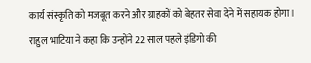कार्य संस्कृति को मजबूत करने और ग्राहकों को बेहतर सेवा देने में सहायक होगा।
राहुल भाटिया ने कहा कि उन्होंने 22 साल पहले इंडिगो की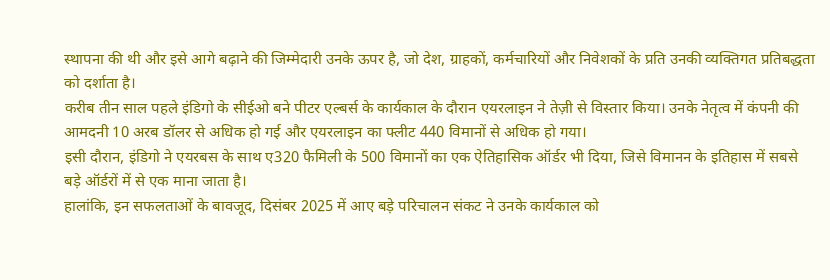स्थापना की थी और इसे आगे बढ़ाने की जिम्मेदारी उनके ऊपर है, जो देश, ग्राहकों, कर्मचारियों और निवेशकों के प्रति उनकी व्यक्तिगत प्रतिबद्धता को दर्शाता है।
करीब तीन साल पहले इंडिगो के सीईओ बने पीटर एल्बर्स के कार्यकाल के दौरान एयरलाइन ने तेज़ी से विस्तार किया। उनके नेतृत्व में कंपनी की आमदनी 10 अरब डॉलर से अधिक हो गई और एयरलाइन का फ्लीट 440 विमानों से अधिक हो गया।
इसी दौरान, इंडिगो ने एयरबस के साथ ए320 फैमिली के 500 विमानों का एक ऐतिहासिक ऑर्डर भी दिया, जिसे विमानन के इतिहास में सबसे बड़े ऑर्डरों में से एक माना जाता है।
हालांकि, इन सफलताओं के बावजूद, दिसंबर 2025 में आए बड़े परिचालन संकट ने उनके कार्यकाल को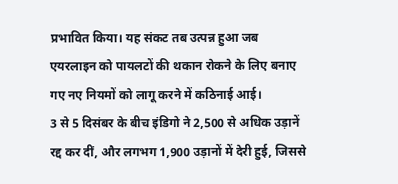प्रभावित किया। यह संकट तब उत्पन्न हुआ जब एयरलाइन को पायलटों की थकान रोकने के लिए बनाए गए नए नियमों को लागू करने में कठिनाई आई।
3 से 5 दिसंबर के बीच इंडिगो ने 2,500 से अधिक उड़ानें रद्द कर दीं, और लगभग 1,900 उड़ानों में देरी हुई, जिससे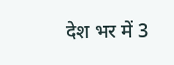देश भर में 3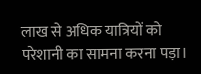लाख से अधिक यात्रियों को परेशानी का सामना करना पड़ा।